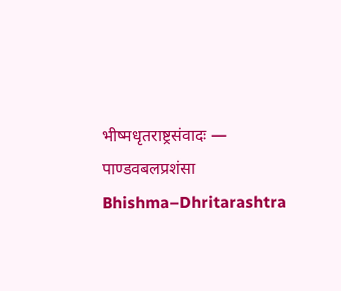भीष्मधृतराष्ट्रसंवादः — पाण्डवबलप्रशंसा
Bhishma–Dhritarashtra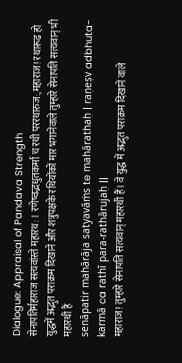Dialogue: Appraisal of Pandava Strength
सेनापतिर्महाराज सत्यवांस्ते महारथ: । रणेष्वद्भधुतकर्मा च रथी पररथारुज:,महाराज! रथारूढ हो युद्धमें अद्भुत पराक्रम दिखाने और शत्रुपक्षके रथियोंकों मार भगानेवाले तुम्हारे सेनापति सत्यवान् भी महारथी हैं
senāpatir mahārāja satyavāṁs te mahārathaḥ | raṇeṣv adbhuta-karmā ca rathī para-rathārujaḥ ||
महाराज! तुम्हारे सेनापति सत्यवान् महारथी हैं। वे युद्ध में अद्भुत पराक्रम दिखाने वाले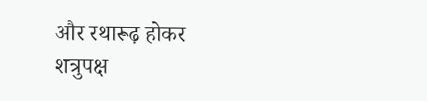और रथारूढ़ होकर शत्रुपक्ष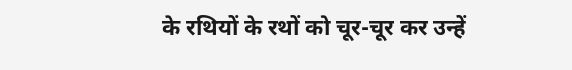के रथियों के रथों को चूर-चूर कर उन्हें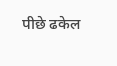पीछे ढकेल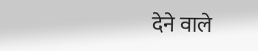देने वाले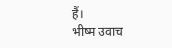हैं।
भीष्म उवाच